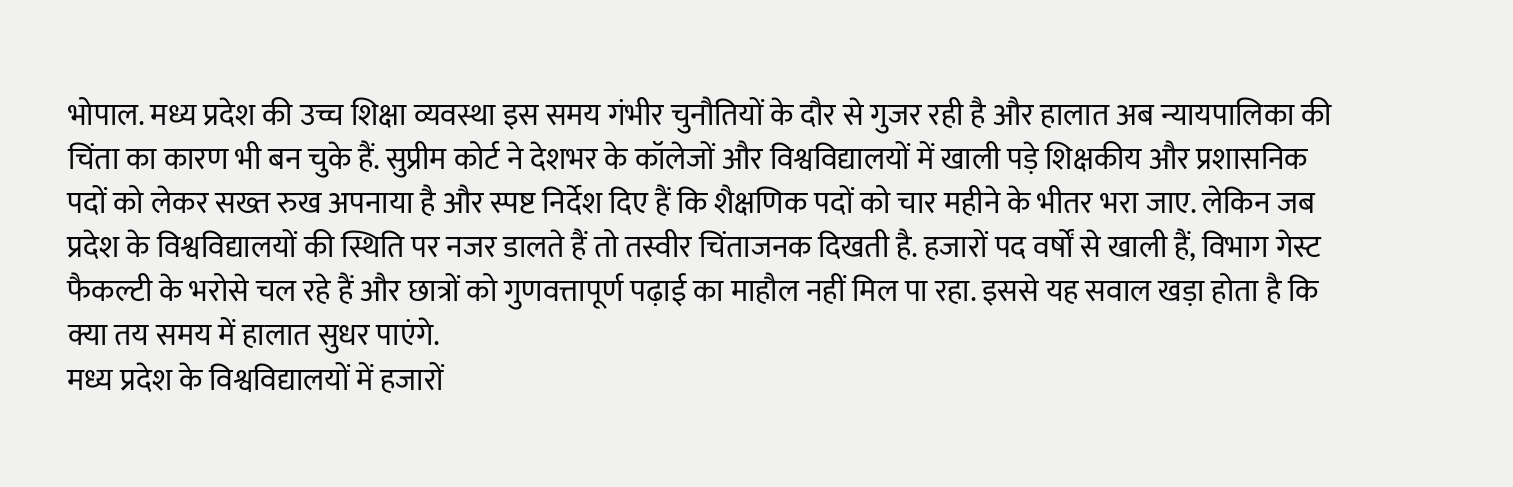भोपाल. मध्य प्रदेश की उच्च शिक्षा व्यवस्था इस समय गंभीर चुनौतियों के दौर से गुजर रही है और हालात अब न्यायपालिका की चिंता का कारण भी बन चुके हैं. सुप्रीम कोर्ट ने देशभर के कॉलेजों और विश्वविद्यालयों में खाली पड़े शिक्षकीय और प्रशासनिक पदों को लेकर सख्त रुख अपनाया है और स्पष्ट निर्देश दिए हैं कि शैक्षणिक पदों को चार महीने के भीतर भरा जाए. लेकिन जब प्रदेश के विश्वविद्यालयों की स्थिति पर नजर डालते हैं तो तस्वीर चिंताजनक दिखती है. हजारों पद वर्षों से खाली हैं, विभाग गेस्ट फैकल्टी के भरोसे चल रहे हैं और छात्रों को गुणवत्तापूर्ण पढ़ाई का माहौल नहीं मिल पा रहा. इससे यह सवाल खड़ा होता है कि क्या तय समय में हालात सुधर पाएंगे.
मध्य प्रदेश के विश्वविद्यालयों में हजारों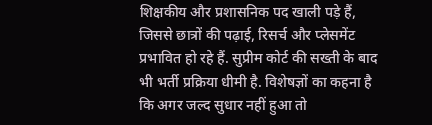शिक्षकीय और प्रशासनिक पद खाली पड़े हैं, जिससे छात्रों की पढ़ाई, रिसर्च और प्लेसमेंट प्रभावित हो रहे हैं. सुप्रीम कोर्ट की सख्ती के बाद भी भर्ती प्रक्रिया धीमी है. विशेषज्ञों का कहना है कि अगर जल्द सुधार नहीं हुआ तो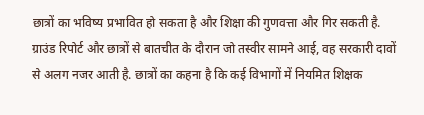छात्रों का भविष्य प्रभावित हो सकता है और शिक्षा की गुणवत्ता और गिर सकती है.
ग्राउंड रिपोर्ट और छात्रों से बातचीत के दौरान जो तस्वीर सामने आई, वह सरकारी दावों से अलग नजर आती है. छात्रों का कहना है कि कई विभागों में नियमित शिक्षक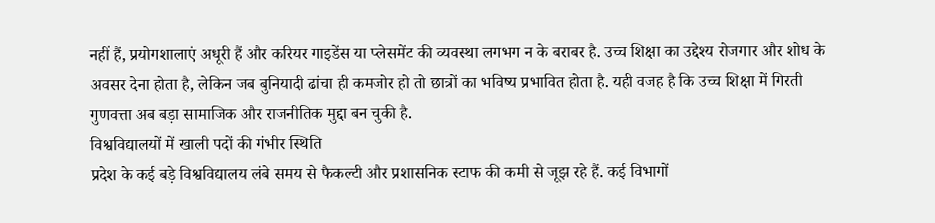नहीं हैं, प्रयोगशालाएं अधूरी हैं और करियर गाइडेंस या प्लेसमेंट की व्यवस्था लगभग न के बराबर है. उच्च शिक्षा का उद्देश्य रोजगार और शोध के अवसर देना होता है, लेकिन जब बुनियादी ढांचा ही कमजोर हो तो छात्रों का भविष्य प्रभावित होता है. यही वजह है कि उच्च शिक्षा में गिरती गुणवत्ता अब बड़ा सामाजिक और राजनीतिक मुद्दा बन चुकी है.
विश्वविद्यालयों में खाली पदों की गंभीर स्थिति
प्रदेश के कई बड़े विश्वविद्यालय लंबे समय से फैकल्टी और प्रशासनिक स्टाफ की कमी से जूझ रहे हैं. कई विभागों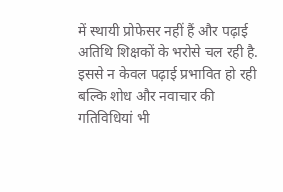में स्थायी प्रोफेसर नहीं हैं और पढ़ाई अतिथि शिक्षकों के भरोसे चल रही है. इससे न केवल पढ़ाई प्रभावित हो रही बल्कि शोध और नवाचार की गतिविधियां भी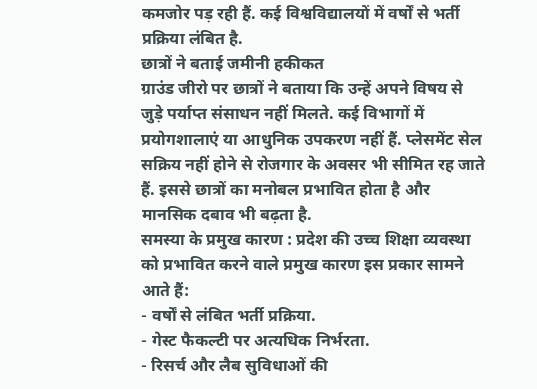कमजोर पड़ रही हैं. कई विश्वविद्यालयों में वर्षों से भर्ती प्रक्रिया लंबित है.
छात्रों ने बताई जमीनी हकीकत
ग्राउंड जीरो पर छात्रों ने बताया कि उन्हें अपने विषय से जुड़े पर्याप्त संसाधन नहीं मिलते. कई विभागों में प्रयोगशालाएं या आधुनिक उपकरण नहीं हैं. प्लेसमेंट सेल सक्रिय नहीं होने से रोजगार के अवसर भी सीमित रह जाते हैं. इससे छात्रों का मनोबल प्रभावित होता है और मानसिक दबाव भी बढ़ता है.
समस्या के प्रमुख कारण : प्रदेश की उच्च शिक्षा व्यवस्था को प्रभावित करने वाले प्रमुख कारण इस प्रकार सामने आते हैं:
- वर्षों से लंबित भर्ती प्रक्रिया.
- गेस्ट फैकल्टी पर अत्यधिक निर्भरता.
- रिसर्च और लैब सुविधाओं की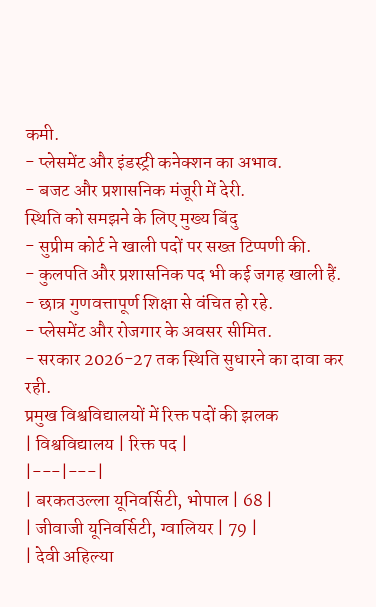कमी.
- प्लेसमेंट और इंडस्ट्री कनेक्शन का अभाव.
- बजट और प्रशासनिक मंजूरी में देरी.
स्थिति को समझने के लिए मुख्य बिंदु
- सुप्रीम कोर्ट ने खाली पदों पर सख्त टिप्पणी की.
- कुलपति और प्रशासनिक पद भी कई जगह खाली हैं.
- छात्र गुणवत्तापूर्ण शिक्षा से वंचित हो रहे.
- प्लेसमेंट और रोजगार के अवसर सीमित.
- सरकार 2026-27 तक स्थिति सुधारने का दावा कर रही.
प्रमुख विश्वविद्यालयों में रिक्त पदों की झलक
| विश्वविद्यालय | रिक्त पद |
|---|---|
| बरकतउल्ला यूनिवर्सिटी, भोपाल | 68 |
| जीवाजी यूनिवर्सिटी, ग्वालियर | 79 |
| देवी अहिल्या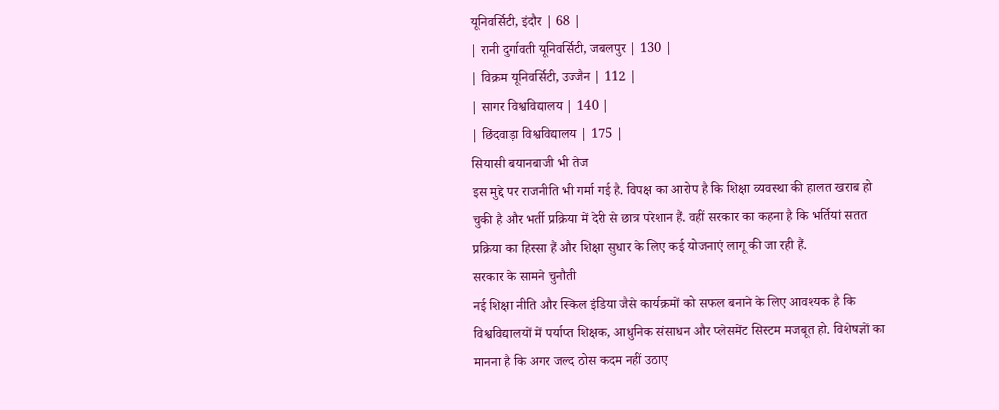यूनिवर्सिटी, इंदौर | 68 |
| रानी दुर्गावती यूनिवर्सिटी, जबलपुर | 130 |
| विक्रम यूनिवर्सिटी, उज्जैन | 112 |
| सागर विश्वविद्यालय | 140 |
| छिंदवाड़ा विश्वविद्यालय | 175 |
सियासी बयानबाजी भी तेज
इस मुद्दे पर राजनीति भी गर्मा गई है. विपक्ष का आरोप है कि शिक्षा व्यवस्था की हालत खराब हो चुकी है और भर्ती प्रक्रिया में देरी से छात्र परेशान हैं. वहीं सरकार का कहना है कि भर्तियां सतत प्रक्रिया का हिस्सा हैं और शिक्षा सुधार के लिए कई योजनाएं लागू की जा रही हैं.
सरकार के सामने चुनौती
नई शिक्षा नीति और स्किल इंडिया जैसे कार्यक्रमों को सफल बनाने के लिए आवश्यक है कि विश्वविद्यालयों में पर्याप्त शिक्षक, आधुनिक संसाधन और प्लेसमेंट सिस्टम मजबूत हो. विशेषज्ञों का मानना है कि अगर जल्द ठोस कदम नहीं उठाए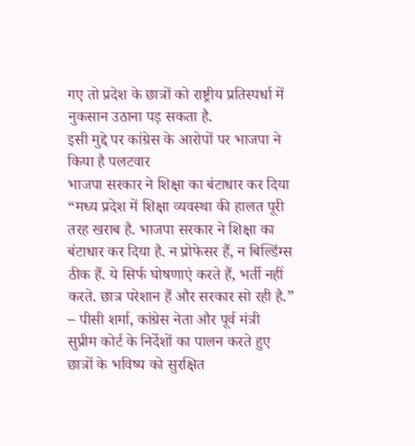गए तो प्रदेश के छात्रों को राष्ट्रीय प्रतिस्पर्धा में नुकसान उठाना पड़ सकता है.
इसी मुद्दे पर कांग्रेस के आरोपों पर भाजपा ने किया है पलटवार
भाजपा सरकार ने शिक्षा का बंटाधार कर दिया
“मध्य प्रदेश में शिक्षा व्यवस्था की हालत पूरी तरह खराब है. भाजपा सरकार ने शिक्षा का बंटाधार कर दिया है. न प्रोफेसर हैं, न बिल्डिंग्स ठीक हैं. ये सिर्फ घोषणाएं करते हैं, भर्ती नहीं करते. छात्र परेशान हैं और सरकार सो रही है.”
– पीसी शर्मा, कांग्रेस नेता और पूर्व मंत्री
सुप्रीम कोर्ट के निर्देशों का पालन करते हुए छात्रों के भविष्य को सुरक्षित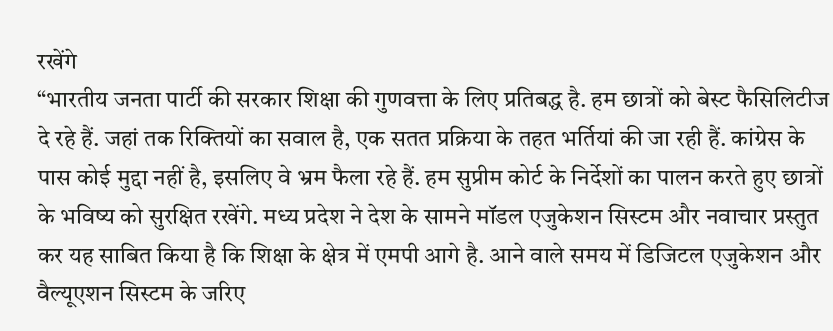रखेंगे
“भारतीय जनता पार्टी की सरकार शिक्षा की गुणवत्ता के लिए प्रतिबद्ध है. हम छात्रों को बेस्ट फैसिलिटीज दे रहे हैं. जहां तक रिक्तियों का सवाल है, एक सतत प्रक्रिया के तहत भर्तियां की जा रही हैं. कांग्रेस के पास कोई मुद्दा नहीं है, इसलिए वे भ्रम फैला रहे हैं. हम सुप्रीम कोर्ट के निर्देशों का पालन करते हुए छात्रों के भविष्य को सुरक्षित रखेंगे. मध्य प्रदेश ने देश के सामने मॉडल एजुकेशन सिस्टम और नवाचार प्रस्तुत कर यह साबित किया है कि शिक्षा के क्षेत्र में एमपी आगे है. आने वाले समय में डिजिटल एजुकेशन और वैल्यूएशन सिस्टम के जरिए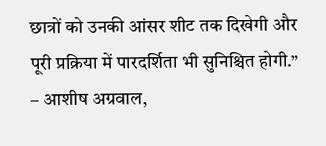छात्रों को उनकी आंसर शीट तक दिखेगी और पूरी प्रक्रिया में पारदर्शिता भी सुनिश्चित होगी.”
– आशीष अग्रवाल,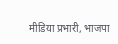मीडिया प्रभारी, भाजपा